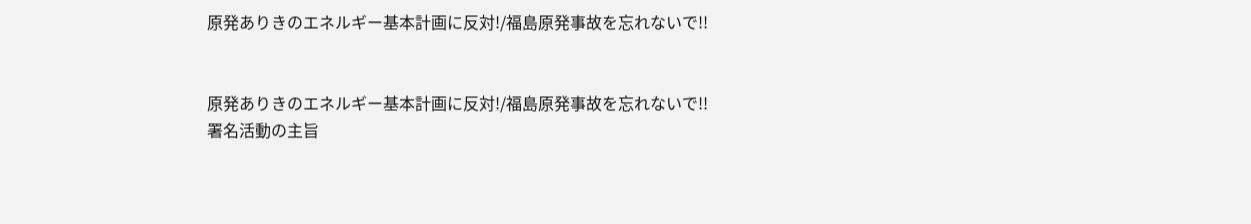原発ありきのエネルギー基本計画に反対!/福島原発事故を忘れないで!!


原発ありきのエネルギー基本計画に反対!/福島原発事故を忘れないで!!
署名活動の主旨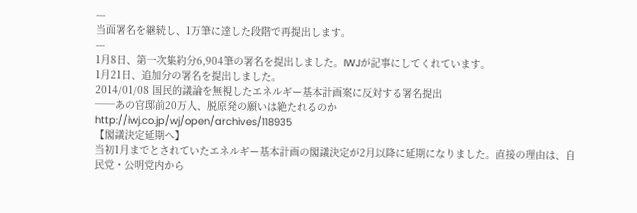---
当面署名を継続し、1万筆に達した段階で再提出します。
---
1月8日、第一次集約分6,904筆の署名を提出しました。IWJが記事にしてくれています。
1月21日、追加分の署名を提出しました。
2014/01/08 国民的議論を無視したエネルギー基本計画案に反対する署名提出
──あの官邸前20万人、脱原発の願いは絶たれるのか
http://iwj.co.jp/wj/open/archives/118935
【閣議決定延期へ】
当初1月までとされていたエネルギー基本計画の閣議決定が2月以降に延期になりました。直接の理由は、自民党・公明党内から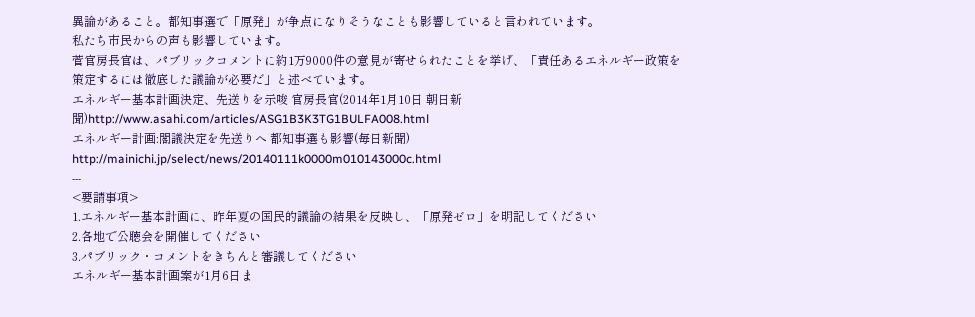異論があること。都知事選で「原発」が争点になりそうなことも影響していると言われています。
私たち市民からの声も影響しています。
菅官房長官は、パブリックコメントに約1万9000件の意見が寄せられたことを挙げ、「責任あるエネルギー政策を策定するには徹底した議論が必要だ」と述べています。
エネルギー基本計画決定、先送りを示唆 官房長官(2014年1月10日 朝日新聞)http://www.asahi.com/articles/ASG1B3K3TG1BULFA008.html
エネルギー計画:閣議決定を先送りへ 都知事選も影響(毎日新聞)
http://mainichi.jp/select/news/20140111k0000m010143000c.html
---
<要請事項>
1.エネルギー基本計画に、昨年夏の国民的議論の結果を反映し、「原発ゼロ」を明記してください
2.各地で公聴会を開催してください
3.パブリック・コメントをきちんと審議してください
エネルギー基本計画案が1月6日ま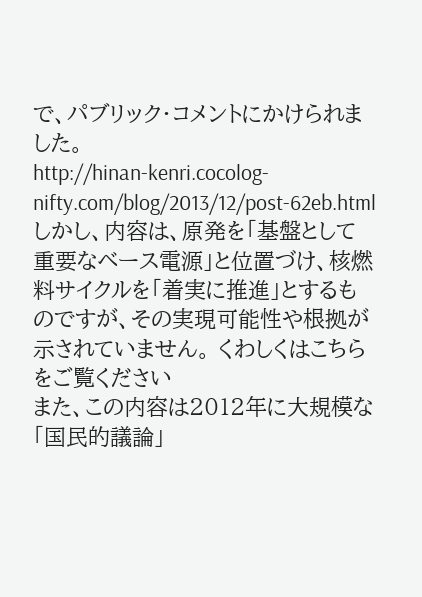で、パブリック・コメントにかけられました。
http://hinan-kenri.cocolog-nifty.com/blog/2013/12/post-62eb.html
しかし、内容は、原発を「基盤として重要なベース電源」と位置づけ、核燃料サイクルを「着実に推進」とするものですが、その実現可能性や根拠が示されていません。 くわしくはこちらをご覧ください
また、この内容は2012年に大規模な「国民的議論」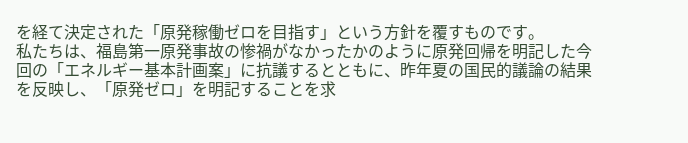を経て決定された「原発稼働ゼロを目指す」という方針を覆すものです。
私たちは、福島第一原発事故の惨禍がなかったかのように原発回帰を明記した今回の「エネルギー基本計画案」に抗議するとともに、昨年夏の国民的議論の結果を反映し、「原発ゼロ」を明記することを求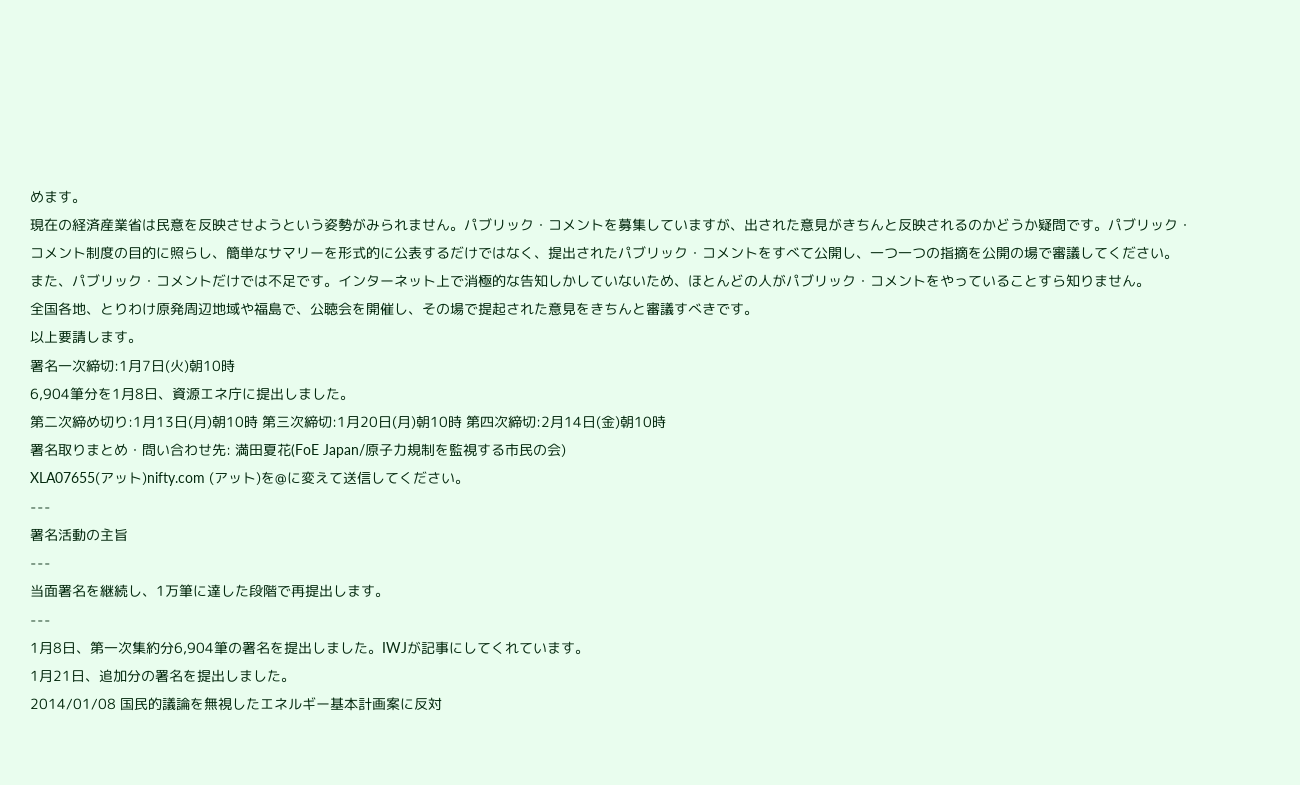めます。
現在の経済産業省は民意を反映させようという姿勢がみられません。パブリック・コメントを募集していますが、出された意見がきちんと反映されるのかどうか疑問です。パブリック・コメント制度の目的に照らし、簡単なサマリーを形式的に公表するだけではなく、提出されたパブリック・コメントをすべて公開し、一つ一つの指摘を公開の場で審議してください。
また、パブリック・コメントだけでは不足です。インターネット上で消極的な告知しかしていないため、ほとんどの人がパブリック・コメントをやっていることすら知りません。
全国各地、とりわけ原発周辺地域や福島で、公聴会を開催し、その場で提起された意見をきちんと審議すべきです。
以上要請します。
署名一次締切:1月7日(火)朝10時
6,904筆分を1月8日、資源エネ庁に提出しました。
第二次締め切り:1月13日(月)朝10時 第三次締切:1月20日(月)朝10時 第四次締切:2月14日(金)朝10時
署名取りまとめ・問い合わせ先: 満田夏花(FoE Japan/原子力規制を監視する市民の会)
XLA07655(アット)nifty.com (アット)を@に変えて送信してください。
---
署名活動の主旨
---
当面署名を継続し、1万筆に達した段階で再提出します。
---
1月8日、第一次集約分6,904筆の署名を提出しました。IWJが記事にしてくれています。
1月21日、追加分の署名を提出しました。
2014/01/08 国民的議論を無視したエネルギー基本計画案に反対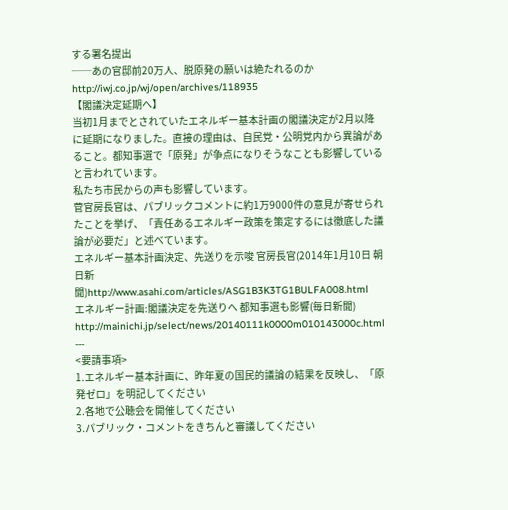する署名提出
──あの官邸前20万人、脱原発の願いは絶たれるのか
http://iwj.co.jp/wj/open/archives/118935
【閣議決定延期へ】
当初1月までとされていたエネルギー基本計画の閣議決定が2月以降に延期になりました。直接の理由は、自民党・公明党内から異論があること。都知事選で「原発」が争点になりそうなことも影響していると言われています。
私たち市民からの声も影響しています。
菅官房長官は、パブリックコメントに約1万9000件の意見が寄せられたことを挙げ、「責任あるエネルギー政策を策定するには徹底した議論が必要だ」と述べています。
エネルギー基本計画決定、先送りを示唆 官房長官(2014年1月10日 朝日新聞)http://www.asahi.com/articles/ASG1B3K3TG1BULFA008.html
エネルギー計画:閣議決定を先送りへ 都知事選も影響(毎日新聞)
http://mainichi.jp/select/news/20140111k0000m010143000c.html
---
<要請事項>
1.エネルギー基本計画に、昨年夏の国民的議論の結果を反映し、「原発ゼロ」を明記してください
2.各地で公聴会を開催してください
3.パブリック・コメントをきちんと審議してください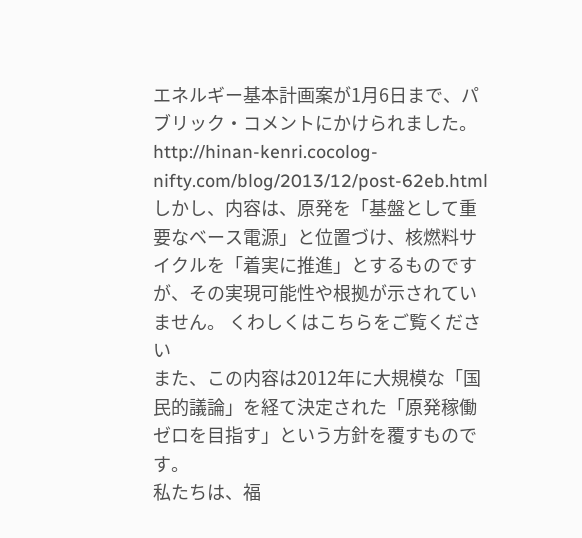エネルギー基本計画案が1月6日まで、パブリック・コメントにかけられました。
http://hinan-kenri.cocolog-nifty.com/blog/2013/12/post-62eb.html
しかし、内容は、原発を「基盤として重要なベース電源」と位置づけ、核燃料サイクルを「着実に推進」とするものですが、その実現可能性や根拠が示されていません。 くわしくはこちらをご覧ください
また、この内容は2012年に大規模な「国民的議論」を経て決定された「原発稼働ゼロを目指す」という方針を覆すものです。
私たちは、福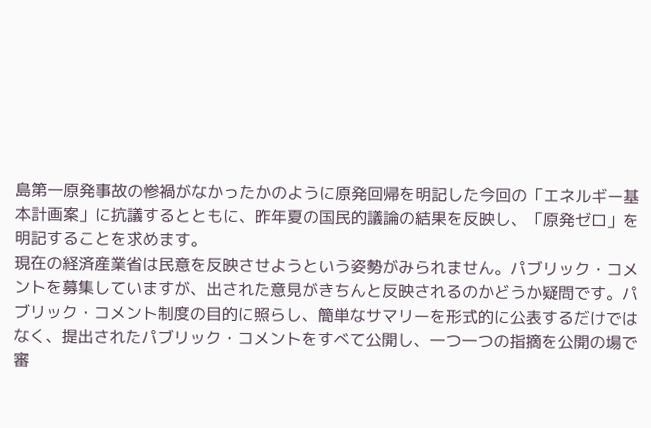島第一原発事故の惨禍がなかったかのように原発回帰を明記した今回の「エネルギー基本計画案」に抗議するとともに、昨年夏の国民的議論の結果を反映し、「原発ゼロ」を明記することを求めます。
現在の経済産業省は民意を反映させようという姿勢がみられません。パブリック・コメントを募集していますが、出された意見がきちんと反映されるのかどうか疑問です。パブリック・コメント制度の目的に照らし、簡単なサマリーを形式的に公表するだけではなく、提出されたパブリック・コメントをすべて公開し、一つ一つの指摘を公開の場で審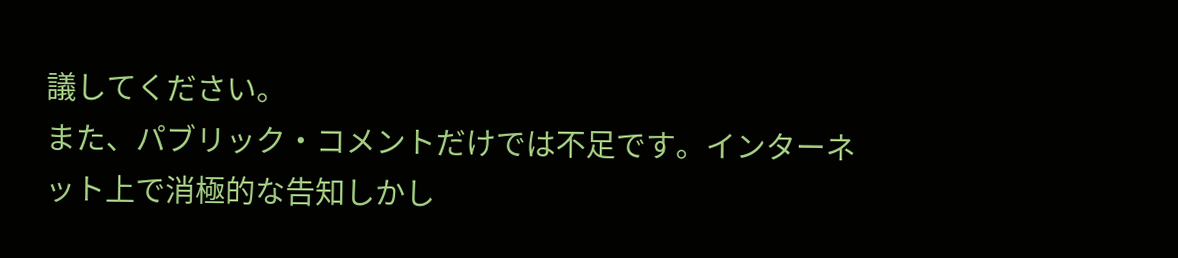議してください。
また、パブリック・コメントだけでは不足です。インターネット上で消極的な告知しかし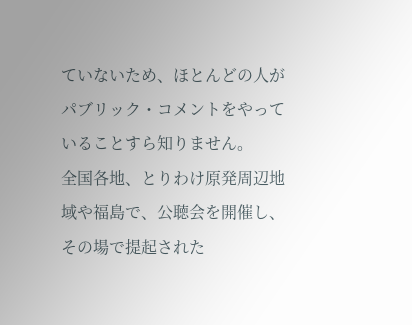ていないため、ほとんどの人がパブリック・コメントをやっていることすら知りません。
全国各地、とりわけ原発周辺地域や福島で、公聴会を開催し、その場で提起された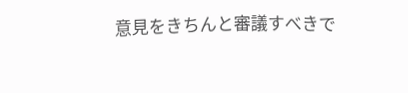意見をきちんと審議すべきで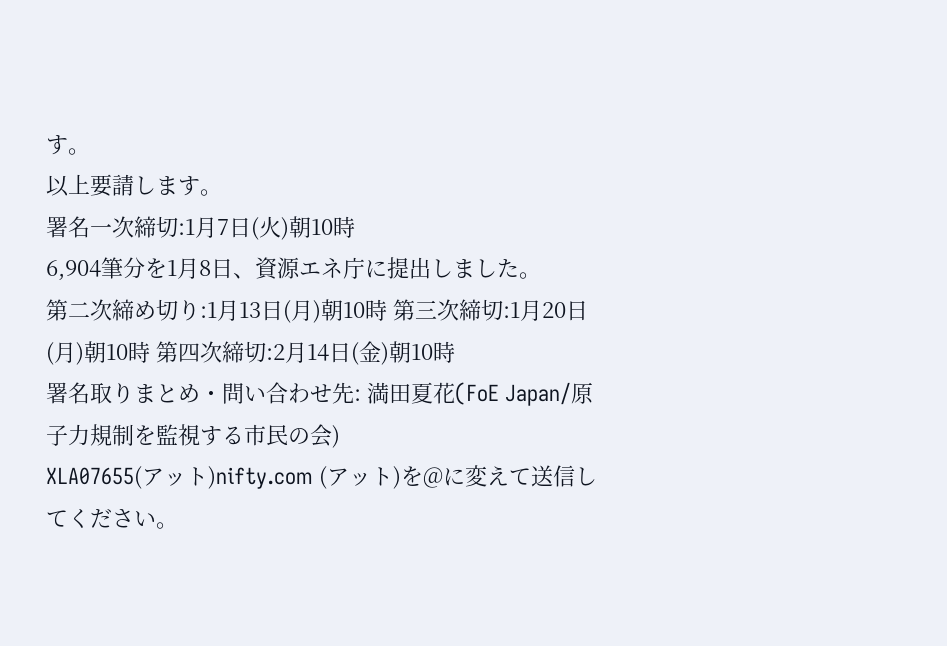す。
以上要請します。
署名一次締切:1月7日(火)朝10時
6,904筆分を1月8日、資源エネ庁に提出しました。
第二次締め切り:1月13日(月)朝10時 第三次締切:1月20日(月)朝10時 第四次締切:2月14日(金)朝10時
署名取りまとめ・問い合わせ先: 満田夏花(FoE Japan/原子力規制を監視する市民の会)
XLA07655(アット)nifty.com (アット)を@に変えて送信してください。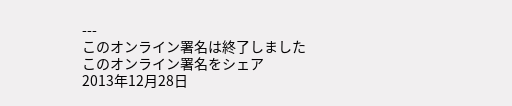---
このオンライン署名は終了しました
このオンライン署名をシェア
2013年12月28日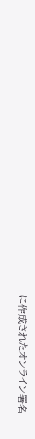に作成されたオンライン署名